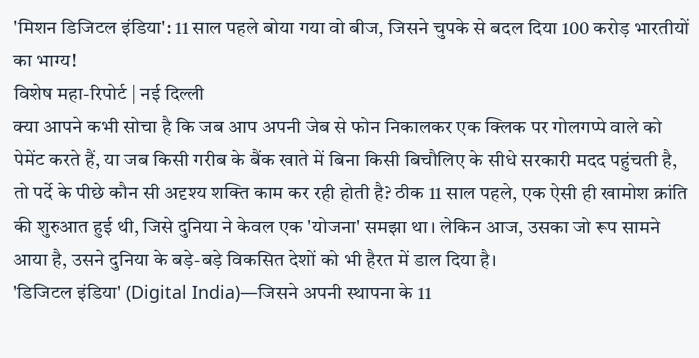'मिशन डिजिटल इंडिया': 11 साल पहले बोया गया वो बीज, जिसने चुपके से बदल दिया 100 करोड़ भारतीयों का भाग्य!
विशेष महा-रिपोर्ट | नई दिल्ली
क्या आपने कभी सोचा है कि जब आप अपनी जेब से फोन निकालकर एक क्लिक पर गोलगप्पे वाले को पेमेंट करते हैं, या जब किसी गरीब के बैंक खाते में बिना किसी बिचौलिए के सीधे सरकारी मदद पहुंचती है, तो पर्दे के पीछे कौन सी अदृश्य शक्ति काम कर रही होती है? ठीक 11 साल पहले, एक ऐसी ही खामोश क्रांति की शुरुआत हुई थी, जिसे दुनिया ने केवल एक 'योजना' समझा था। लेकिन आज, उसका जो रूप सामने आया है, उसने दुनिया के बड़े-बड़े विकसित देशों को भी हैरत में डाल दिया है।
'डिजिटल इंडिया' (Digital India)—जिसने अपनी स्थापना के 11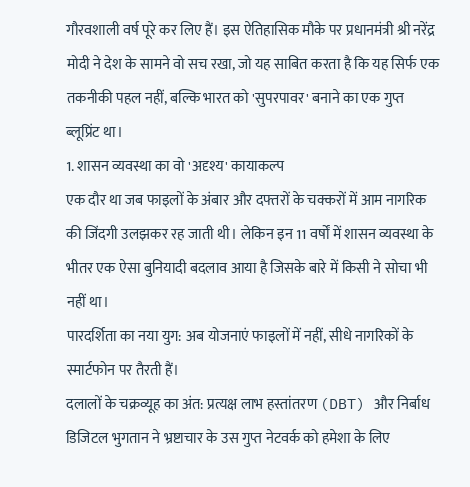गौरवशाली वर्ष पूरे कर लिए हैं। इस ऐतिहासिक मौके पर प्रधानमंत्री श्री नरेंद्र मोदी ने देश के सामने वो सच रखा, जो यह साबित करता है कि यह सिर्फ एक तकनीकी पहल नहीं, बल्कि भारत को 'सुपरपावर' बनाने का एक गुप्त ब्लूप्रिंट था।
1. शासन व्यवस्था का वो 'अदृश्य' कायाकल्प
एक दौर था जब फाइलों के अंबार और दफ्तरों के चक्करों में आम नागरिक की जिंदगी उलझकर रह जाती थी। लेकिन इन 11 वर्षों में शासन व्यवस्था के भीतर एक ऐसा बुनियादी बदलाव आया है जिसके बारे में किसी ने सोचा भी नहीं था।
पारदर्शिता का नया युग: अब योजनाएं फाइलों में नहीं, सीधे नागरिकों के स्मार्टफोन पर तैरती हैं।
दलालों के चक्रव्यूह का अंत: प्रत्यक्ष लाभ हस्तांतरण (DBT) और निर्बाध डिजिटल भुगतान ने भ्रष्टाचार के उस गुप्त नेटवर्क को हमेशा के लिए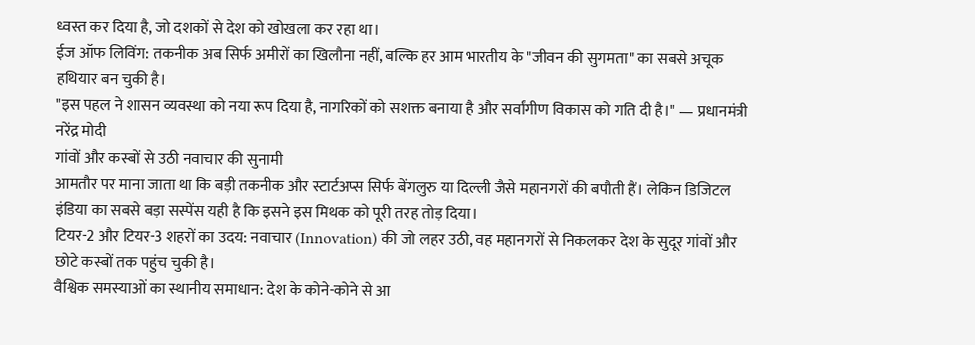ध्वस्त कर दिया है, जो दशकों से देश को खोखला कर रहा था।
ईज ऑफ लिविंग: तकनीक अब सिर्फ अमीरों का खिलौना नहीं, बल्कि हर आम भारतीय के "जीवन की सुगमता" का सबसे अचूक हथियार बन चुकी है।
"इस पहल ने शासन व्यवस्था को नया रूप दिया है, नागरिकों को सशक्त बनाया है और सर्वांगीण विकास को गति दी है।" — प्रधानमंत्री नरेंद्र मोदी
गांवों और कस्बों से उठी नवाचार की सुनामी
आमतौर पर माना जाता था कि बड़ी तकनीक और स्टार्टअप्स सिर्फ बेंगलुरु या दिल्ली जैसे महानगरों की बपौती हैं। लेकिन डिजिटल इंडिया का सबसे बड़ा सस्पेंस यही है कि इसने इस मिथक को पूरी तरह तोड़ दिया।
टियर-2 और टियर-3 शहरों का उदय: नवाचार (Innovation) की जो लहर उठी, वह महानगरों से निकलकर देश के सुदूर गांवों और छोटे कस्बों तक पहुंच चुकी है।
वैश्विक समस्याओं का स्थानीय समाधान: देश के कोने-कोने से आ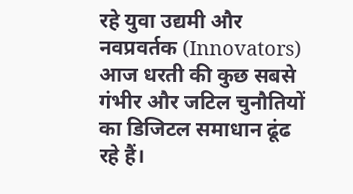रहे युवा उद्यमी और नवप्रवर्तक (Innovators) आज धरती की कुछ सबसे गंभीर और जटिल चुनौतियों का डिजिटल समाधान ढूंढ रहे हैं।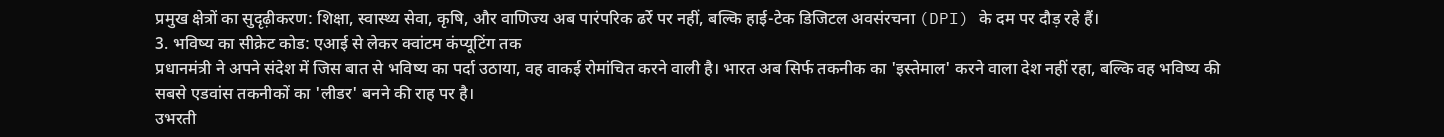प्रमुख क्षेत्रों का सुदृढ़ीकरण: शिक्षा, स्वास्थ्य सेवा, कृषि, और वाणिज्य अब पारंपरिक ढर्रे पर नहीं, बल्कि हाई-टेक डिजिटल अवसंरचना (DPI) के दम पर दौड़ रहे हैं।
3. भविष्य का सीक्रेट कोड: एआई से लेकर क्वांटम कंप्यूटिंग तक
प्रधानमंत्री ने अपने संदेश में जिस बात से भविष्य का पर्दा उठाया, वह वाकई रोमांचित करने वाली है। भारत अब सिर्फ तकनीक का 'इस्तेमाल' करने वाला देश नहीं रहा, बल्कि वह भविष्य की सबसे एडवांस तकनीकों का 'लीडर' बनने की राह पर है।
उभरती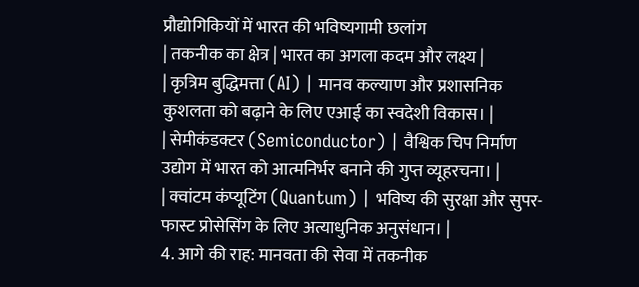प्रौद्योगिकियों में भारत की भविष्यगामी छलांग
| तकनीक का क्षेत्र | भारत का अगला कदम और लक्ष्य |
| कृत्रिम बुद्धिमत्ता (AI) | मानव कल्याण और प्रशासनिक कुशलता को बढ़ाने के लिए एआई का स्वदेशी विकास। |
| सेमीकंडक्टर (Semiconductor) | वैश्विक चिप निर्माण उद्योग में भारत को आत्मनिर्भर बनाने की गुप्त व्यूहरचना। |
| क्वांटम कंप्यूटिंग (Quantum) | भविष्य की सुरक्षा और सुपर-फास्ट प्रोसेसिंग के लिए अत्याधुनिक अनुसंधान। |
4. आगे की राह: मानवता की सेवा में तकनीक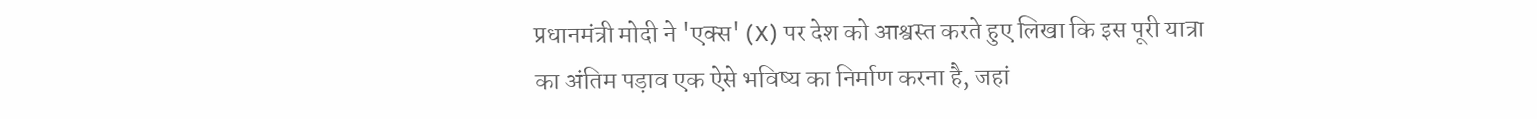प्रधानमंत्री मोदी ने 'एक्स' (X) पर देश को आश्वस्त करते हुए लिखा कि इस पूरी यात्रा का अंतिम पड़ाव एक ऐसे भविष्य का निर्माण करना है, जहां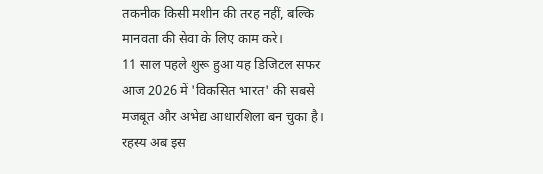तकनीक किसी मशीन की तरह नहीं, बल्कि मानवता की सेवा के लिए काम करे।
11 साल पहले शुरू हुआ यह डिजिटल सफर आज 2026 में 'विकसित भारत' की सबसे मजबूत और अभेद्य आधारशिला बन चुका है। रहस्य अब इस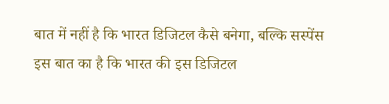बात में नहीं है कि भारत डिजिटल कैसे बनेगा, बल्कि सस्पेंस इस बात का है कि भारत की इस डिजिटल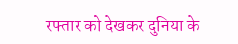रफ्तार को देखकर दुनिया के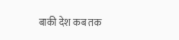बाकी देश कब तक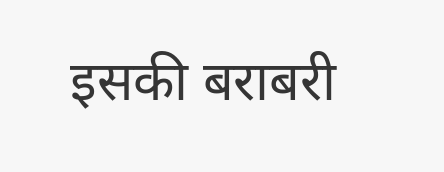इसकी बराबरी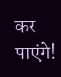कर पाएंगे!